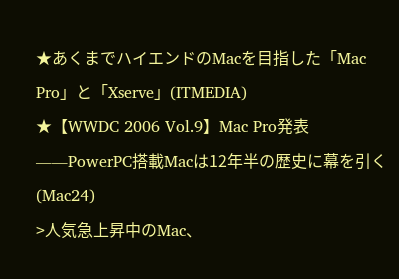★あくまでハイエンドのMacを目指した「Mac Pro」と「Xserve」(ITMEDIA)
★【WWDC 2006 Vol.9】Mac Pro発表――PowerPC搭載Macは12年半の歴史に幕を引く(Mac24)
>人気急上昇中のMac、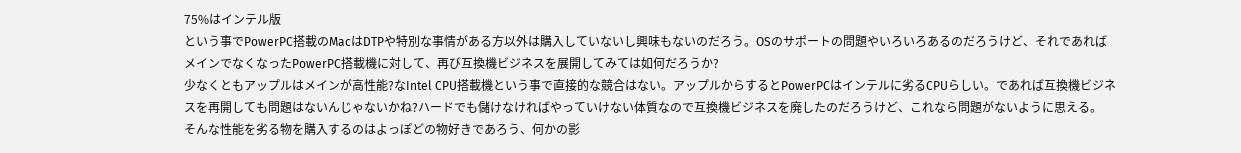75%はインテル版
という事でPowerPC搭載のMacはDTPや特別な事情がある方以外は購入していないし興味もないのだろう。OSのサポートの問題やいろいろあるのだろうけど、それであればメインでなくなったPowerPC搭載機に対して、再び互換機ビジネスを展開してみては如何だろうか?
少なくともアップルはメインが高性能?なIntel CPU搭載機という事で直接的な競合はない。アップルからするとPowerPCはインテルに劣るCPUらしい。であれば互換機ビジネスを再開しても問題はないんじゃないかね?ハードでも儲けなければやっていけない体質なので互換機ビジネスを廃したのだろうけど、これなら問題がないように思える。
そんな性能を劣る物を購入するのはよっぽどの物好きであろう、何かの影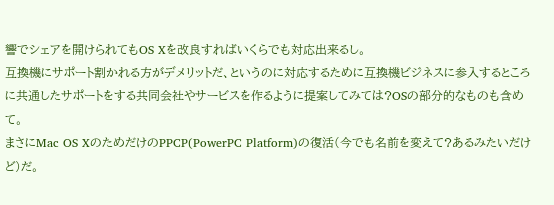響でシェアを開けられてもOS Xを改良すればいくらでも対応出来るし。
互換機にサポート割かれる方がデメリットだ、というのに対応するために互換機ビジネスに参入するところに共通したサポートをする共同会社やサービスを作るように提案してみては?OSの部分的なものも含めて。
まさにMac OS XのためだけのPPCP(PowerPC Platform)の復活(今でも名前を変えて?あるみたいだけど)だ。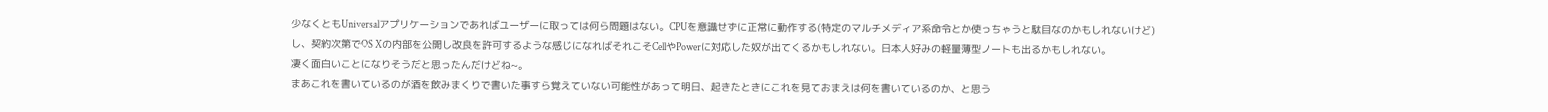少なくともUniversalアプリケーションであればユーザーに取っては何ら問題はない。CPUを意識せずに正常に動作する(特定のマルチメディア系命令とか使っちゃうと駄目なのかもしれないけど)し、契約次第でOS Xの内部を公開し改良を許可するような感じになればそれこそCellやPowerに対応した奴が出てくるかもしれない。日本人好みの軽量薄型ノートも出るかもしれない。
凄く面白いことになりそうだと思ったんだけどね~。
まあこれを書いているのが酒を飲みまくりで書いた事すら覚えていない可能性があって明日、起きたときにこれを見ておまえは何を書いているのか、と思う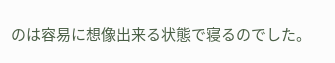のは容易に想像出来る状態で寝るのでした。